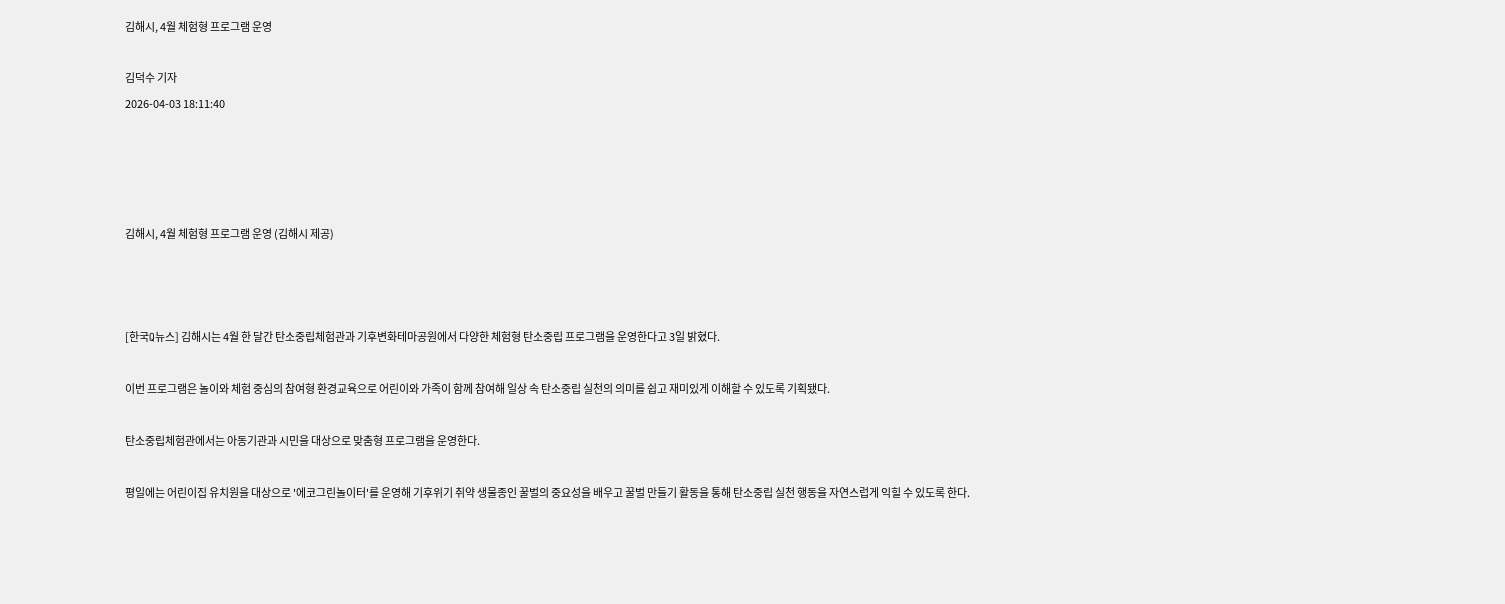김해시, 4월 체험형 프로그램 운영

김덕수 기자
2026-04-03 18:11:40




김해시, 4월 체험형 프로그램 운영 (김해시 제공)



[한국Q뉴스] 김해시는 4월 한 달간 탄소중립체험관과 기후변화테마공원에서 다양한 체험형 탄소중립 프로그램을 운영한다고 3일 밝혔다.

이번 프로그램은 놀이와 체험 중심의 참여형 환경교육으로 어린이와 가족이 함께 참여해 일상 속 탄소중립 실천의 의미를 쉽고 재미있게 이해할 수 있도록 기획됐다.

탄소중립체험관에서는 아동기관과 시민을 대상으로 맞춤형 프로그램을 운영한다.

평일에는 어린이집 유치원을 대상으로 '에코그린놀이터'를 운영해 기후위기 취약 생물종인 꿀벌의 중요성을 배우고 꿀벌 만들기 활동을 통해 탄소중립 실천 행동을 자연스럽게 익힐 수 있도록 한다.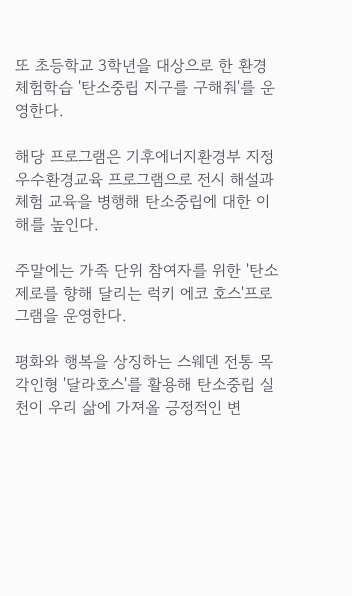또 초등학교 3학년을 대상으로 한 환경체험학습 '탄소중립 지구를 구해줘'를 운영한다.

해당 프로그램은 기후에너지환경부 지정 우수환경교육 프로그램으로 전시 해설과 체험 교육을 병행해 탄소중립에 대한 이해를 높인다.

주말에는 가족 단위 참여자를 위한 '탄소 제로를 향해 달리는 럭키 에코 호스'프로그램을 운영한다.

평화와 행복을 상징하는 스웨덴 전통 목각인형 '달라호스'를 활용해 탄소중립 실천이 우리 삶에 가져올 긍정적인 변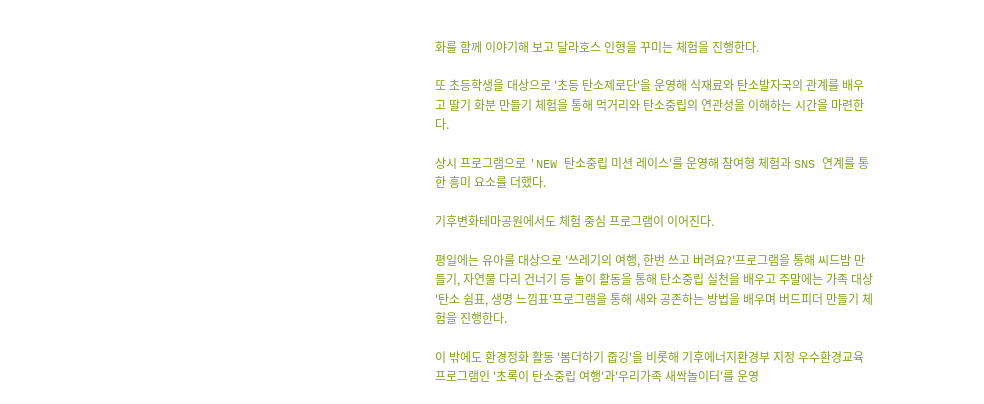화를 함께 이야기해 보고 달라호스 인형을 꾸미는 체험을 진행한다.

또 초등학생을 대상으로 '초등 탄소제로단'을 운영해 식재료와 탄소발자국의 관계를 배우고 딸기 화분 만들기 체험을 통해 먹거리와 탄소중립의 연관성을 이해하는 시간을 마련한다.

상시 프로그램으로 'NEW 탄소중립 미션 레이스'를 운영해 참여형 체험과 SNS 연계를 통한 흥미 요소를 더했다.

기후변화테마공원에서도 체험 중심 프로그램이 이어진다.

평일에는 유아를 대상으로 '쓰레기의 여행, 한번 쓰고 버려요?'프로그램을 통해 씨드밤 만들기, 자연물 다리 건너기 등 놀이 활동을 통해 탄소중립 실천을 배우고 주말에는 가족 대상 '탄소 쉼표, 생명 느낌표'프로그램을 통해 새와 공존하는 방법을 배우며 버드피더 만들기 체험을 진행한다.

이 밖에도 환경정화 활동 '봄더하기 줍깅'을 비롯해 기후에너지환경부 지정 우수환경교육 프로그램인 '초록이 탄소중립 여행'과'우리가족 새싹놀이터'를 운영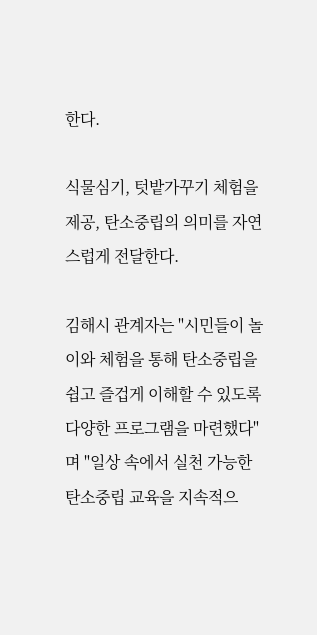한다.

식물심기, 텃밭가꾸기 체험을 제공, 탄소중립의 의미를 자연스럽게 전달한다.

김해시 관계자는 "시민들이 놀이와 체험을 통해 탄소중립을 쉽고 즐겁게 이해할 수 있도록 다양한 프로그램을 마련했다"며 "일상 속에서 실천 가능한 탄소중립 교육을 지속적으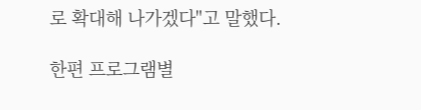로 확대해 나가겠다"고 말했다.

한편 프로그램별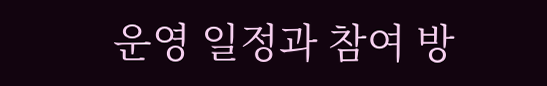운영 일정과 참여 방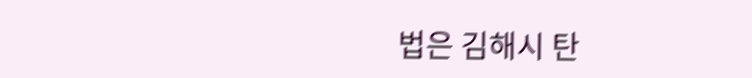법은 김해시 탄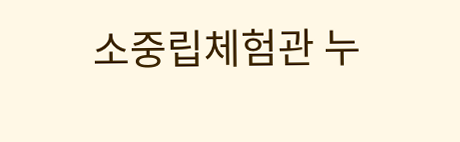소중립체험관 누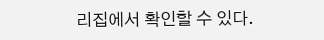리집에서 확인할 수 있다.